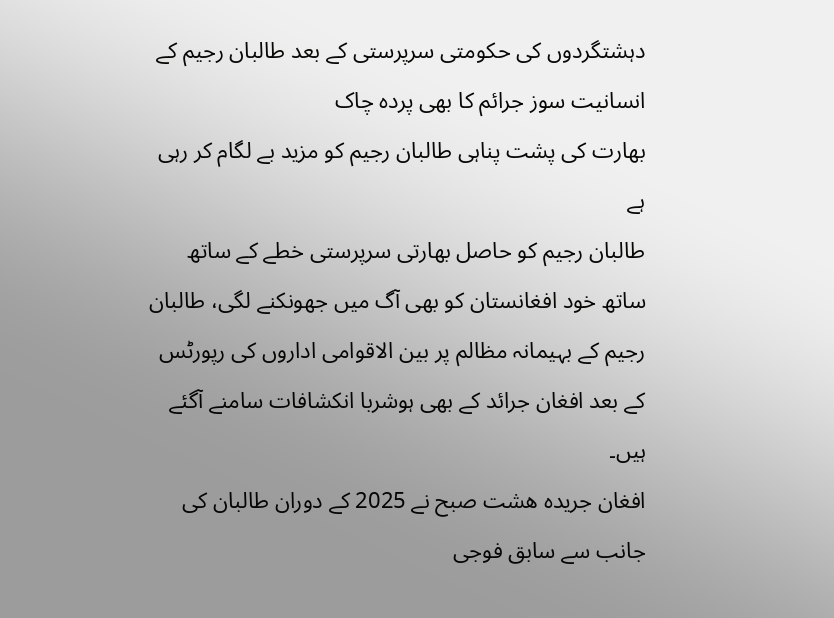دہشتگردوں کی حکومتی سرپرستی کے بعد طالبان رجیم کے انسانیت سوز جرائم کا بھی پردہ چاک
بھارت کی پشت پناہی طالبان رجیم کو مزید بے لگام کر رہی ہے
طالبان رجیم کو حاصل بھارتی سرپرستی خطے کے ساتھ ساتھ خود افغانستان کو بھی آگ میں جھونکنے لگی، طالبان رجیم کے بہیمانہ مظالم پر بین الاقوامی اداروں کی رپورٹس کے بعد افغان جرائد کے بھی ہوشربا انکشافات سامنے آگئے ہیں۔
افغان جریدہ ھشت صبح نے 2025 کے دوران طالبان کی جانب سے سابق فوجی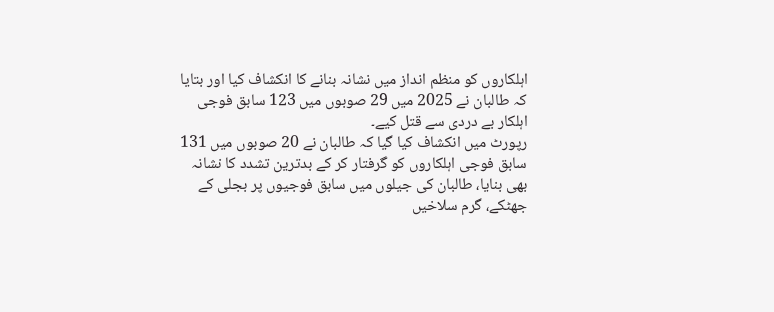اہلکاروں کو منظم انداز میں نشانہ بنانے کا انکشاف کیا اور بتایا کہ طالبان نے 2025 میں 29 صوبوں میں 123 سابق فوجی اہلکار بے دردی سے قتل کیے۔
رپورٹ میں انکشاف کیا گیا کہ طالبان نے 20 صوبوں میں 131 سابق فوجی اہلکاروں کو گرفتار کر کے بدترین تشدد کا نشانہ بھی بنایا، طالبان کی جیلوں میں سابق فوجیوں پر بجلی کے جھٹکے، گرم سلاخیں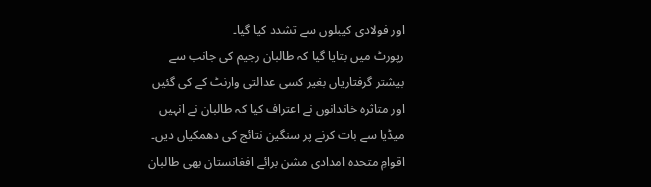اور فولادی کیبلوں سے تشدد کیا گیا۔
رپورٹ میں بتایا گیا کہ طالبان رجیم کی جانب سے بیشتر گرفتاریاں بغیر کسی عدالتی وارنٹ کے کی گئیں اور متاثرہ خاندانوں نے اعتراف کیا کہ طالبان نے انہیں میڈیا سے بات کرنے پر سنگین نتائج کی دھمکیاں دیں۔
اقوامِ متحدہ امدادی مشن برائے افغانستان بھی طالبان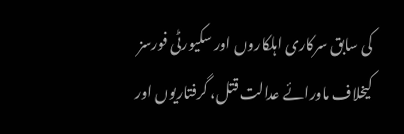کی سابق سرکاری اہلکاروں اور سکیورٹی فورسز کیخلاف ماورائے عدالت قتل، گرفتاریوں اور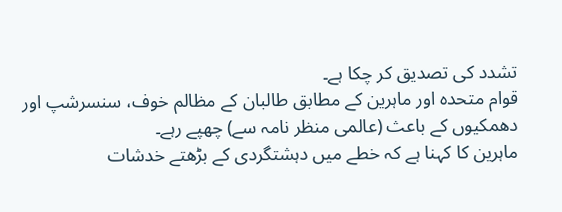تشدد کی تصدیق کر چکا ہے۔
قوام متحدہ اور ماہرین کے مطابق طالبان کے مظالم خوف، سنسرشپ اور دھمکیوں کے باعث (عالمی منظر نامہ سے) چھپے رہے۔
ماہرین کا کہنا ہے کہ خطے میں دہشتگردی کے بڑھتے خدشات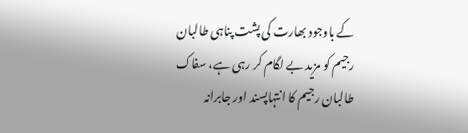کے باوجود بھارت کی پشت پناہی طالبان رجیم کو مزید بے لگام کر رہی ہے، سفاک طالبان رجیم کا انتہاپسند اور جابرانہ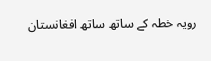رویہ خطہ کے ساتھ ساتھ افغانستان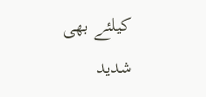کیلئے بھی شدید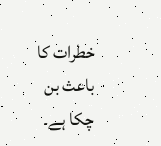خطرات کا باعث بن چکا ہے۔